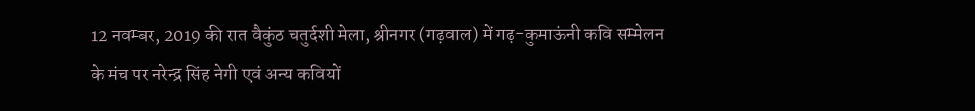12 नवम्बर, 2019 की रात वैकुंठ चतुर्दशी मेला, श्रीनगर (गढ़वाल) में गढ़-कुमाऊंनी कवि सम्मेलन के मंच पर नरेन्द्र सिंह नेगी एवं अन्य कवियों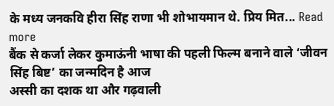के मध्य जनकवि हीरा सिंह राणा भी शोभायमान थे. प्रिय मित... Read more
बैंक से कर्जा लेकर कुमाऊंनी भाषा की पहली फिल्म बनाने वाले ‘जीवन सिंह बिष्ट’ का जन्मदिन है आज
अस्सी का दशक था और गढ़वाली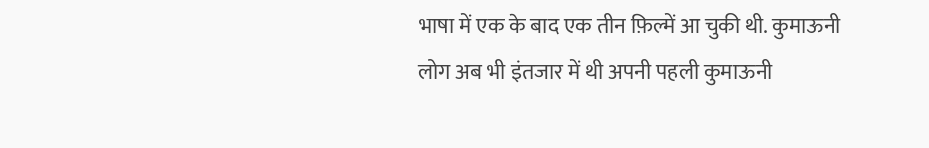भाषा में एक के बाद एक तीन फ़िल्में आ चुकी थी. कुमाऊनी लोग अब भी इंतजार में थी अपनी पहली कुमाऊनी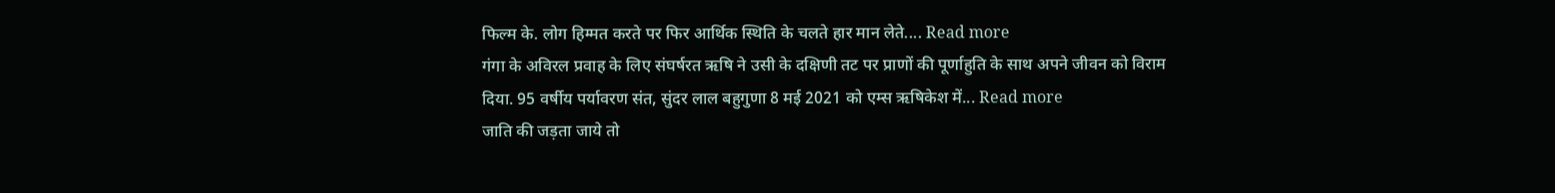फिल्म के. लोग हिम्मत करते पर फिर आर्थिक स्थिति के चलते हार मान लेते.... Read more
गंगा के अविरल प्रवाह के लिए संघर्षरत ऋषि ने उसी के दक्षिणी तट पर प्राणों की पूर्णाहुति के साथ अपने जीवन को विराम दिया. 95 वर्षीय पर्यावरण संत, सुंदर लाल बहुगुणा 8 मई 2021 को एम्स ऋषिकेश में... Read more
जाति की जड़ता जाये तो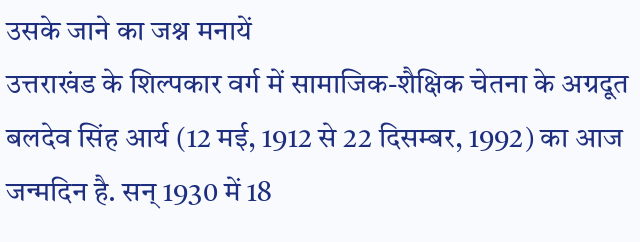उसके जाने का जश्न मनायें
उत्तराखंड के शिल्पकार वर्ग में सामाजिक-शैक्षिक चेतना के अग्रदूत बलदेव सिंह आर्य (12 मई, 1912 से 22 दिसम्बर, 1992) का आज जन्मदिन है. सन् 1930 में 18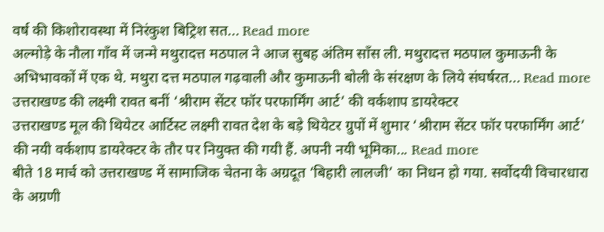वर्ष की किशोरावस्था में निरंकुश बिट्रिश सत... Read more
अल्मोड़े के नौला गाँव में जन्मे मथुरादत्त मठपाल ने आज सुबह अंतिम साँस ली. मथुरादत्त मठपाल कुमाऊनी के अभिभावकों में एक थे. मथुरा दत्त मठपाल गढ़वाली और कुमाऊनी बोली के संरक्षण के लिये संघर्षरत... Read more
उत्तराखण्ड की लक्ष्मी रावत बनीं ‘श्रीराम सेंटर फॉर परफार्मिंग आर्ट’ की वर्कशाप डायरेक्टर
उत्तराखण्ड मूल की थियेटर आर्टिस्ट लक्ष्मी रावत देश के बड़े थियेटर ग्रुपों में शुमार ‘श्रीराम सेंटर फॉर परफार्मिंग आर्ट’ की नयी वर्कशाप डायरेक्टर के तौर पर नियुक्त की गयी हैं. अपनी नयी भूमिका... Read more
बीते 18 मार्च को उत्तराखण्ड में सामाजिक चेतना के अग्रदूत ‘बिहारी लालजी’ का निधन हो गया. सर्वोदयी विचारधारा के अग्रणी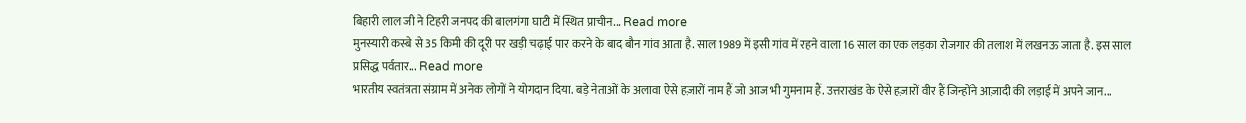बिहारी लाल जी ने टिहरी जनपद की बालगंगा घाटी में स्थित प्राचीन... Read more
मुनस्यारी कस्बे से 35 किमी की दूरी पर खड़ी चढ़ाई पार करने के बाद बौन गांव आता है. साल 1989 में इसी गांव में रहने वाला 16 साल का एक लड़का रोजगार की तलाश में लखनऊ जाता है. इस साल प्रसिद्ध पर्वतार... Read more
भारतीय स्वतंत्रता संग्राम में अनेक लोगों ने योगदान दिया. बड़े नेताओं के अलावा ऐसे हज़ारों नाम हैं जो आज भी गुमनाम हैं. उत्तराखंड के ऐसे हज़ारों वीर हैं जिन्होंने आज़ादी की लड़ाई में अपने जान...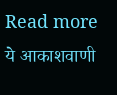Read more
ये आकाशवाणी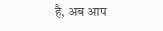है, अब आप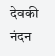देवकी नंदन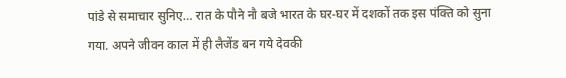पांडे से समाचार सुनिए… रात के पौने नौ बजे भारत के घर-घर में दशकों तक इस पंक्ति को सुना गया. अपने जीवन काल में ही लैजेंड बन गये देवकी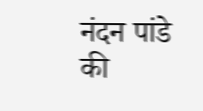नंदन पांडे की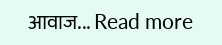आवाज... Read more